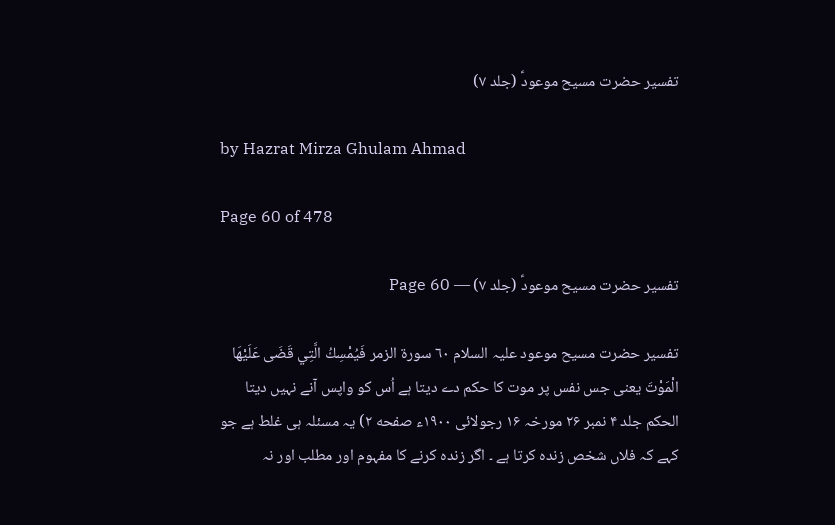تفسیر حضرت مسیح موعودؑ (جلد ۷)

by Hazrat Mirza Ghulam Ahmad

Page 60 of 478

تفسیر حضرت مسیح موعودؑ (جلد ۷) — Page 60

تفسیر حضرت مسیح موعود علیہ السلام ٦٠ سورة الزمر فَيُمْسِكُ الَّتِي قَضَى عَلَيْهَا الْمَوْتَ یعنی جس نفس پر موت کا حکم دے دیتا ہے اُس کو واپس آنے نہیں دیتا الحکم جلد ۴ نمبر ۲۶ مورخہ ۱۶ رجولائی ۱۹۰۰ء صفحه ۲) یہ مسئلہ ہی غلط ہے جو کہے کہ فلاں شخص زندہ کرتا ہے ۔ اگر زندہ کرنے کا مفہوم اور مطلب اور نہ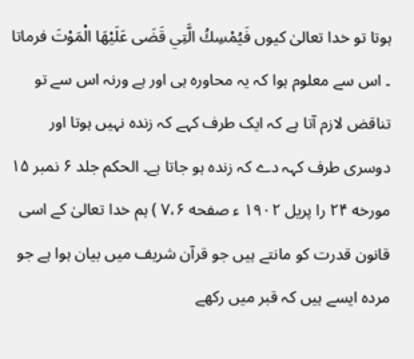ہوتا تو خدا تعالیٰ کیوں فَيُمْسِكُ الَّتِي قَضَى عَلَيْهَا الْمَوْتَ فرماتا ۔ اس سے معلوم ہوا کہ یہ محاورہ ہی اور ہے ورنہ اس سے تو تناقض لازم آتا ہے کہ ایک طرف کہے کہ زندہ نہیں ہوتا اور دوسری طرف کہہ دے کہ زندہ ہو جاتا ہے۔ الحکم جلد ۶ نمبر ۱۵ مورخه ۲۴ را پریل ۱۹۰۲ ء صفحه ۷،۶ ) ہم خدا تعالیٰ کے اسی قانون قدرت کو مانتے ہیں جو قرآن شریف میں بیان ہوا ہے جو مردہ ایسے ہیں کہ قبر میں رکھے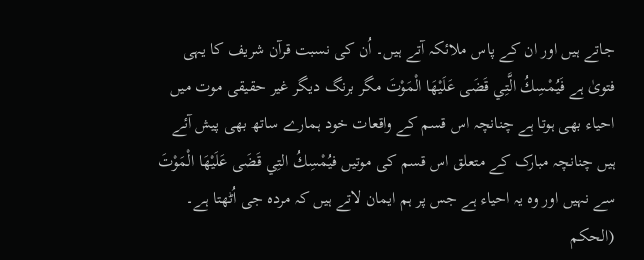جاتے ہیں اور ان کے پاس ملائکہ آتے ہیں۔ اُن کی نسبت قرآن شریف کا یہی فتویٰ ہے فَيُمْسِكُ الَّتِي قَضَى عَلَيْهَا الْمَوْتَ مگر برنگ دیگر غیر حقیقی موت میں احیاء بھی ہوتا ہے چنانچہ اس قسم کے واقعات خود ہمارے ساتھ بھی پیش آئے ہیں چنانچہ مبارک کے متعلق اس قسم کی موتیں فيُمْسِكُ التِي قَضَى عَلَيْهَا الْمَوْتَ سے نہیں اور وہ یہ احیاء ہے جس پر ہم ایمان لاتے ہیں کہ مردہ جی اُٹھتا ہے۔ (الحکم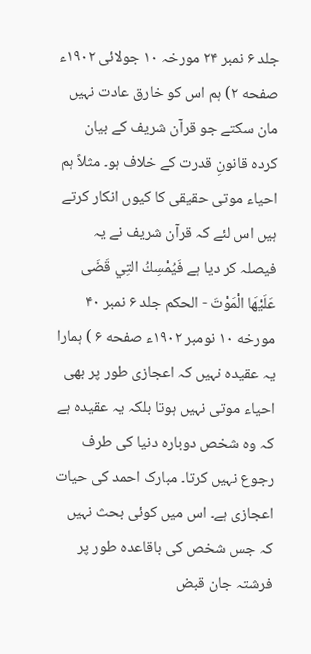جلد ۶ نمبر ۲۴ مورخہ ۱۰ جولائی ۱۹۰۲ء صفحه ۲) ہم اس کو خارق عادت نہیں مان سکتے جو قرآن شریف کے بیان کردہ قانونِ قدرت کے خلاف ہو۔ مثلاً ہم احیاء موتی حقیقی کا کیوں انکار کرتے ہیں اس لئے کہ قرآن شریف نے یہ فیصلہ کر دیا ہے فَيُمْسِكُ التِي قَضَى عَلَيْهَا الْمَوْتَ - الحکم جلد ۶ نمبر ۴۰ مورخه ۱۰ نومبر ۱۹۰۲ء صفحه ۶ ) ہمارا یہ عقیدہ نہیں کہ اعجازی طور پر بھی احیاء موتی نہیں ہوتا بلکہ یہ عقیدہ ہے کہ وہ شخص دوبارہ دنیا کی طرف رجوع نہیں کرتا۔ مبارک احمد کی حیات اعجازی ہے۔ اس میں کوئی بحث نہیں کہ جس شخص کی باقاعدہ طور پر فرشتہ جان قبض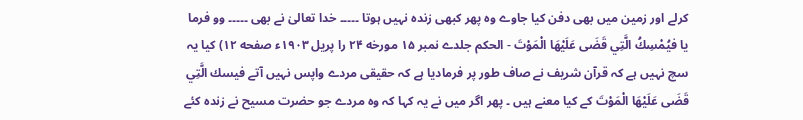کرلے اور زمین میں بھی دفن کیا جاوے وہ پھر کبھی زندہ نہیں ہوتا ۔۔۔۔۔ خدا تعالیٰ نے بھی ۔۔۔۔۔ وو فرما يا فيُمْسِكُ الَّتِي قَضَى عَلَيْهَا الْمَوْتَ - الحکم جلدے نمبر ۱۵ مورخه ۲۴ را پریل ۱۹۰۳ء صفحه ۱۲) کیا یہ سچ نہیں ہے کہ قرآن شریف نے صاف طور پر فرمادیا ہے کہ حقیقی مردے واپس نہیں آتے فيسك الَّتِي قَضَى عَلَيْهَا الْمَوْتَ کے کیا معنے ہیں ۔ پھر اگر میں نے یہ کہا کہ وہ مردے جو حضرت مسیح نے زندہ کئے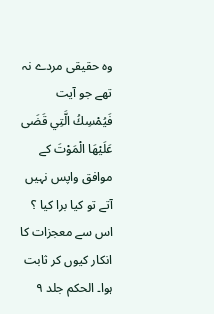وہ حقیقی مردے نہ تھے جو آیت فَيُمْسِكُ الَّتِي قَضَى عَلَيْهَا الْمَوْتَ کے موافق واپس نہیں آتے تو کیا برا کیا ؟ اس سے معجزات کا انکار کیوں کر ثابت ہوا۔ الحکم جلد ۹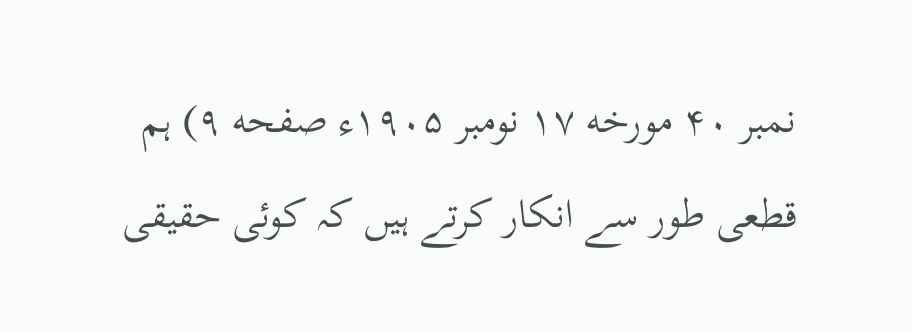نمبر ۴۰ مورخه ۱۷ نومبر ۱۹۰۵ء صفحه ۹) ہم قطعی طور سے انکار کرتے ہیں کہ کوئی حقیقی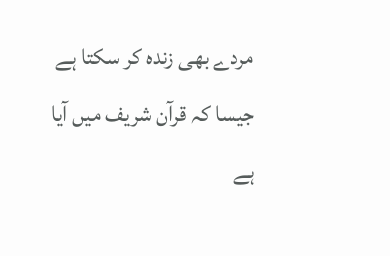مردے بھی زندہ کر سکتا ہے جیسا کہ قرآن شریف میں آیا ہے